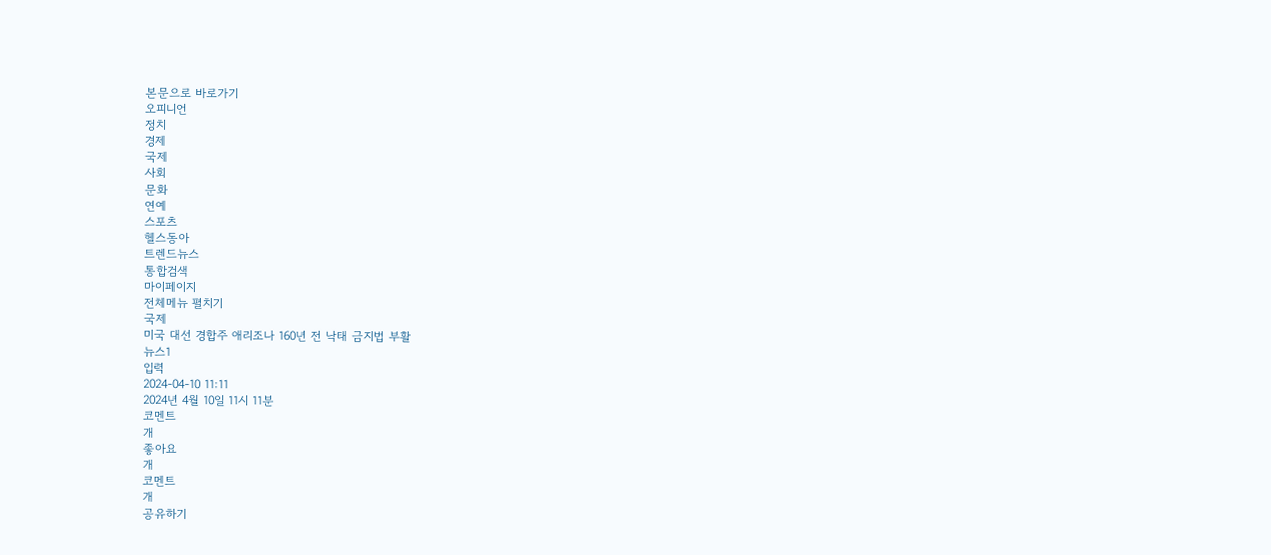본문으로 바로가기
오피니언
정치
경제
국제
사회
문화
연예
스포츠
헬스동아
트렌드뉴스
통합검색
마이페이지
전체메뉴 펼치기
국제
미국 대선 경합주 애리조나 160년 전 낙태 금지법 부활
뉴스1
입력
2024-04-10 11:11
2024년 4월 10일 11시 11분
코멘트
개
좋아요
개
코멘트
개
공유하기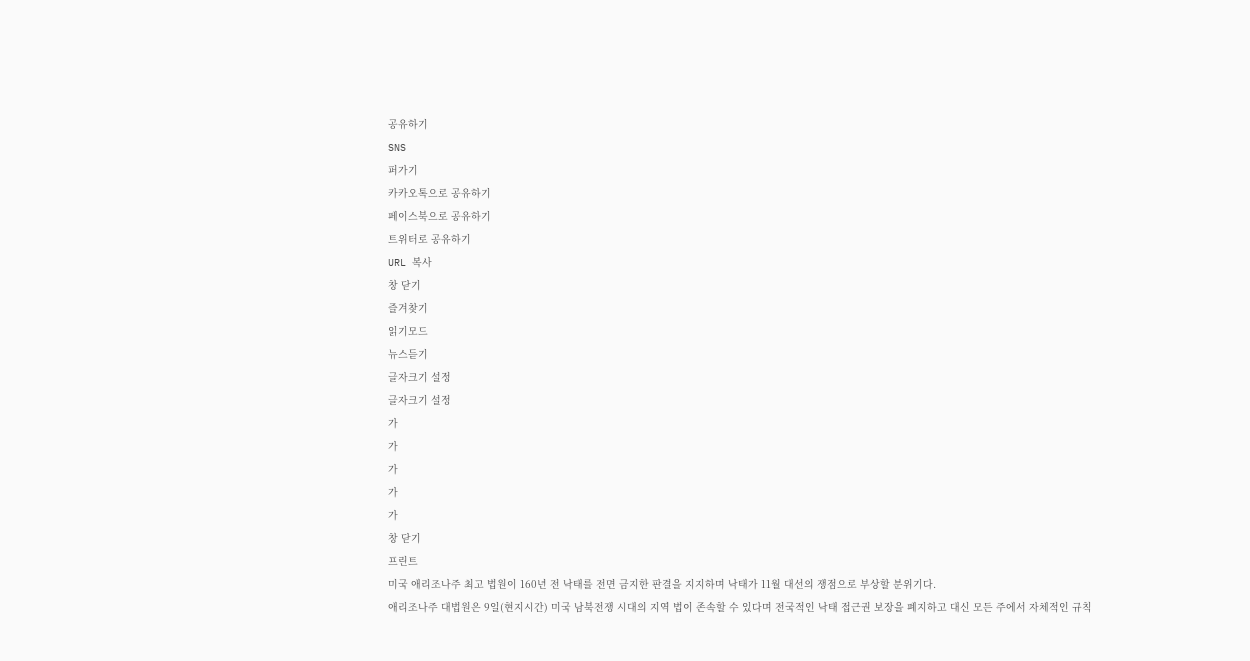공유하기
SNS
퍼가기
카카오톡으로 공유하기
페이스북으로 공유하기
트위터로 공유하기
URL 복사
창 닫기
즐겨찾기
읽기모드
뉴스듣기
글자크기 설정
글자크기 설정
가
가
가
가
가
창 닫기
프린트
미국 애리조나주 최고 법원이 160년 전 낙태를 전면 금지한 판결을 지지하며 낙태가 11월 대선의 쟁점으로 부상할 분위기다.
애리조나주 대법원은 9일(현지시간) 미국 남북전쟁 시대의 지역 법이 존속할 수 있다며 전국적인 낙태 접근권 보장을 폐지하고 대신 모든 주에서 자체적인 규칙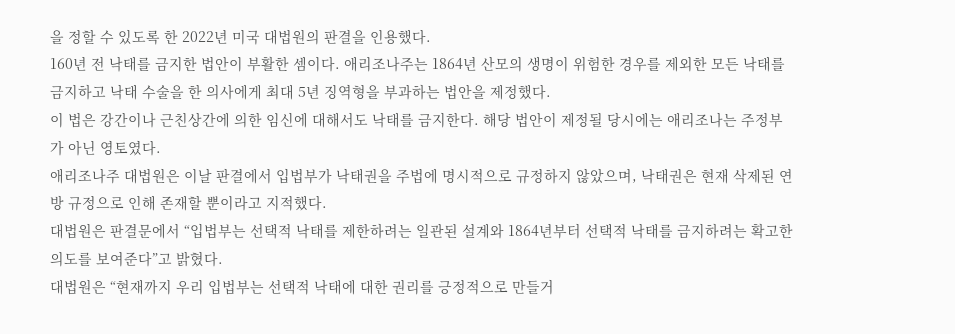을 정할 수 있도록 한 2022년 미국 대법원의 판결을 인용했다.
160년 전 낙태를 금지한 법안이 부활한 셈이다. 애리조나주는 1864년 산모의 생명이 위험한 경우를 제외한 모든 낙태를 금지하고 낙태 수술을 한 의사에게 최대 5년 징역형을 부과하는 법안을 제정했다.
이 법은 강간이나 근친상간에 의한 임신에 대해서도 낙태를 금지한다. 해당 법안이 제정될 당시에는 애리조나는 주정부가 아닌 영토였다.
애리조나주 대법원은 이날 판결에서 입법부가 낙태권을 주법에 명시적으로 규정하지 않았으며, 낙태권은 현재 삭제된 연방 규정으로 인해 존재할 뿐이라고 지적했다.
대법원은 판결문에서 “입법부는 선택적 낙태를 제한하려는 일관된 설계와 1864년부터 선택적 낙태를 금지하려는 확고한 의도를 보여준다”고 밝혔다.
대법원은 “현재까지 우리 입법부는 선택적 낙태에 대한 권리를 긍정적으로 만들거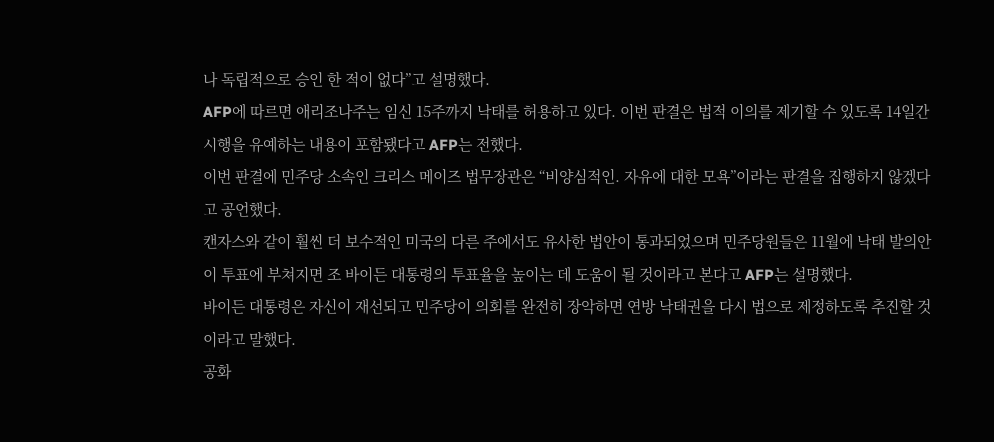나 독립적으로 승인 한 적이 없다”고 설명했다.
AFP에 따르면 애리조나주는 임신 15주까지 낙태를 허용하고 있다. 이번 판결은 법적 이의를 제기할 수 있도록 14일간 시행을 유예하는 내용이 포함됐다고 AFP는 전했다.
이번 판결에 민주당 소속인 크리스 메이즈 법무장관은 “비양심적인. 자유에 대한 모욕”이라는 판결을 집행하지 않겠다고 공언했다.
캔자스와 같이 훨씬 더 보수적인 미국의 다른 주에서도 유사한 법안이 통과되었으며 민주당원들은 11월에 낙태 발의안이 투표에 부쳐지면 조 바이든 대통령의 투표율을 높이는 데 도움이 될 것이라고 본다고 AFP는 설명했다.
바이든 대통령은 자신이 재선되고 민주당이 의회를 완전히 장악하면 연방 낙태권을 다시 법으로 제정하도록 추진할 것이라고 말했다.
공화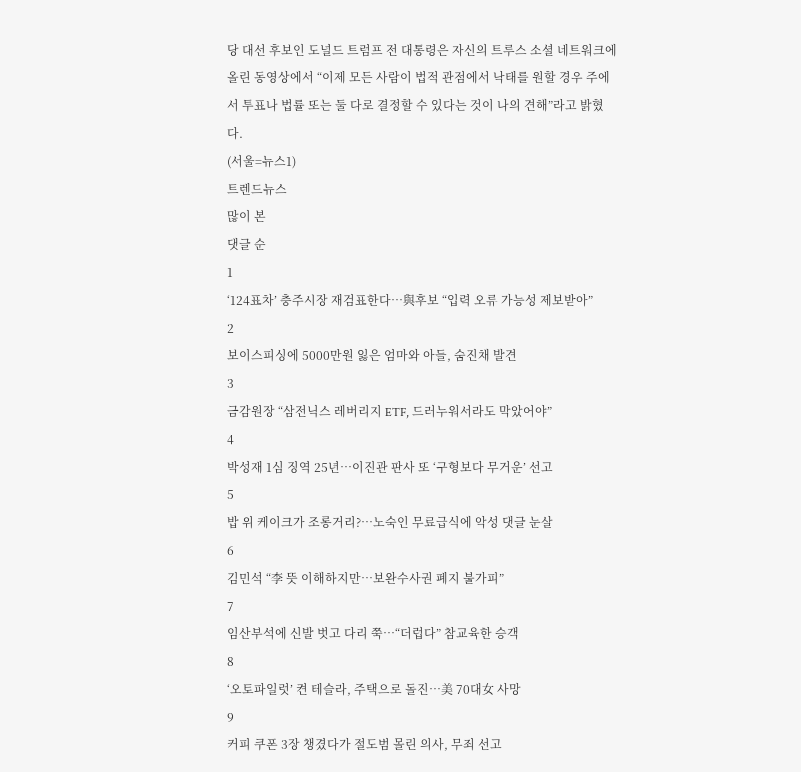당 대선 후보인 도널드 트럼프 전 대통령은 자신의 트루스 소셜 네트워크에 올린 동영상에서 “이제 모든 사람이 법적 관점에서 낙태를 원할 경우 주에서 투표나 법률 또는 둘 다로 결정할 수 있다는 것이 나의 견해”라고 밝혔다.
(서울=뉴스1)
트렌드뉴스
많이 본
댓글 순
1
‘124표차’ 충주시장 재검표한다…與후보 “입력 오류 가능성 제보받아”
2
보이스피싱에 5000만원 잃은 엄마와 아들, 숨진채 발견
3
금감원장 “삼전닉스 레버리지 ETF, 드러누워서라도 막았어야”
4
박성재 1심 징역 25년…이진관 판사 또 ‘구형보다 무거운’ 선고
5
밥 위 케이크가 조롱거리?…노숙인 무료급식에 악성 댓글 눈살
6
김민석 “李 뜻 이해하지만…보완수사권 폐지 불가피”
7
임산부석에 신발 벗고 다리 쭉…“더럽다” 참교육한 승객
8
‘오토파일럿’ 켠 테슬라, 주택으로 돌진…美 70대女 사망
9
커피 쿠폰 3장 챙겼다가 절도범 몰린 의사, 무죄 선고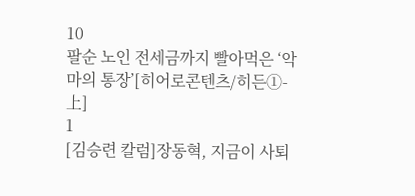10
팔순 노인 전세금까지 빨아먹은 ‘악마의 통장’[히어로콘텐츠/히든①-上]
1
[김승련 칼럼]장동혁, 지금이 사퇴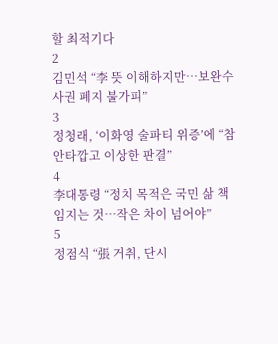할 최적기다
2
김민석 “李 뜻 이해하지만…보완수사권 폐지 불가피”
3
정청래, ‘이화영 술파티 위증’에 “참 안타깝고 이상한 판결”
4
李대통령 “정치 목적은 국민 삶 책임지는 것…작은 차이 넘어야”
5
정점식 “張 거취, 단시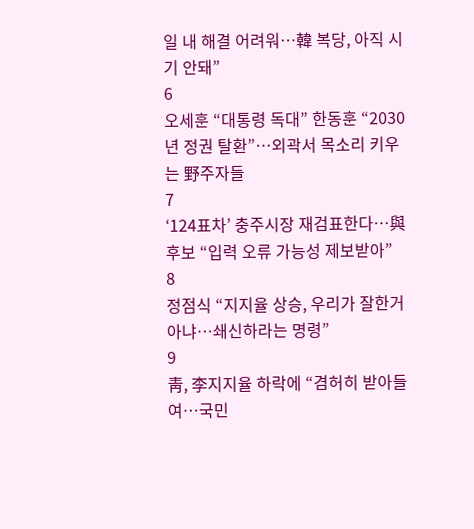일 내 해결 어려워…韓 복당, 아직 시기 안돼”
6
오세훈 “대통령 독대” 한동훈 “2030년 정권 탈환”…외곽서 목소리 키우는 野주자들
7
‘124표차’ 충주시장 재검표한다…與후보 “입력 오류 가능성 제보받아”
8
정점식 “지지율 상승, 우리가 잘한거 아냐…쇄신하라는 명령”
9
靑, 李지지율 하락에 “겸허히 받아들여…국민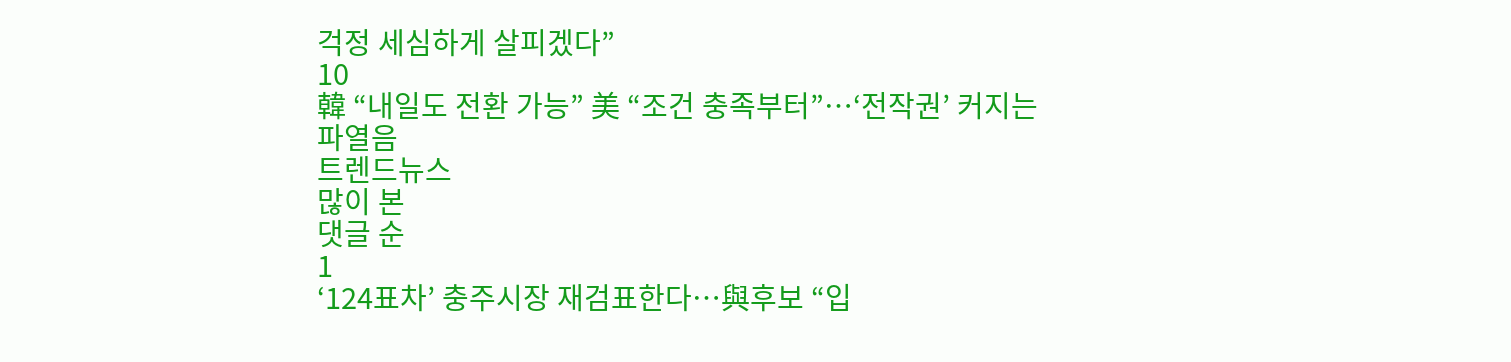걱정 세심하게 살피겠다”
10
韓 “내일도 전환 가능” 美 “조건 충족부터”…‘전작권’ 커지는 파열음
트렌드뉴스
많이 본
댓글 순
1
‘124표차’ 충주시장 재검표한다…與후보 “입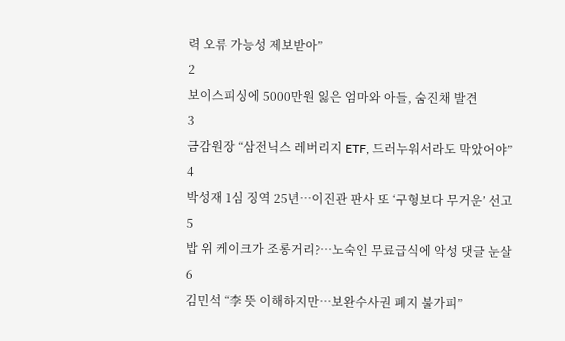력 오류 가능성 제보받아”
2
보이스피싱에 5000만원 잃은 엄마와 아들, 숨진채 발견
3
금감원장 “삼전닉스 레버리지 ETF, 드러누워서라도 막았어야”
4
박성재 1심 징역 25년…이진관 판사 또 ‘구형보다 무거운’ 선고
5
밥 위 케이크가 조롱거리?…노숙인 무료급식에 악성 댓글 눈살
6
김민석 “李 뜻 이해하지만…보완수사권 폐지 불가피”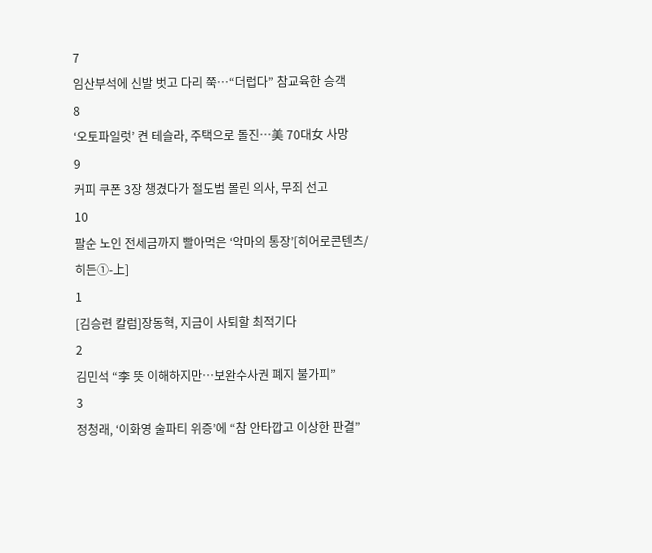7
임산부석에 신발 벗고 다리 쭉…“더럽다” 참교육한 승객
8
‘오토파일럿’ 켠 테슬라, 주택으로 돌진…美 70대女 사망
9
커피 쿠폰 3장 챙겼다가 절도범 몰린 의사, 무죄 선고
10
팔순 노인 전세금까지 빨아먹은 ‘악마의 통장’[히어로콘텐츠/히든①-上]
1
[김승련 칼럼]장동혁, 지금이 사퇴할 최적기다
2
김민석 “李 뜻 이해하지만…보완수사권 폐지 불가피”
3
정청래, ‘이화영 술파티 위증’에 “참 안타깝고 이상한 판결”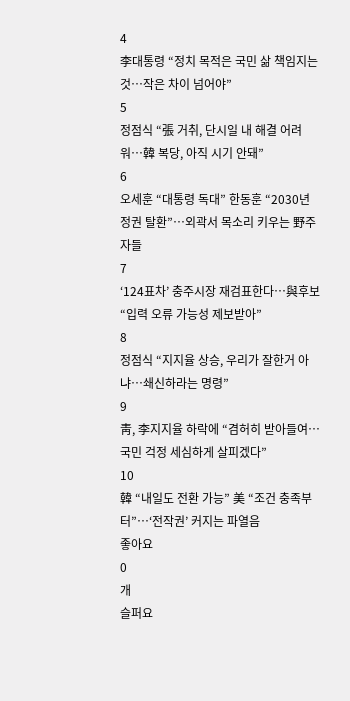4
李대통령 “정치 목적은 국민 삶 책임지는 것…작은 차이 넘어야”
5
정점식 “張 거취, 단시일 내 해결 어려워…韓 복당, 아직 시기 안돼”
6
오세훈 “대통령 독대” 한동훈 “2030년 정권 탈환”…외곽서 목소리 키우는 野주자들
7
‘124표차’ 충주시장 재검표한다…與후보 “입력 오류 가능성 제보받아”
8
정점식 “지지율 상승, 우리가 잘한거 아냐…쇄신하라는 명령”
9
靑, 李지지율 하락에 “겸허히 받아들여…국민 걱정 세심하게 살피겠다”
10
韓 “내일도 전환 가능” 美 “조건 충족부터”…‘전작권’ 커지는 파열음
좋아요
0
개
슬퍼요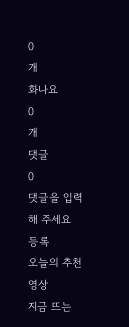0
개
화나요
0
개
댓글
0
댓글을 입력해 주세요
등록
오늘의 추천영상
지금 뜨는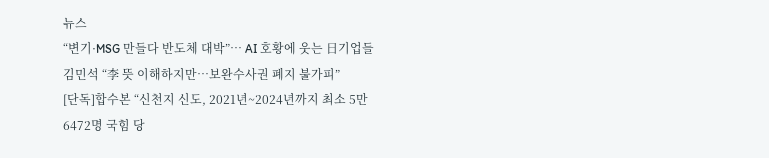뉴스
“변기·MSG 만들다 반도체 대박”… AI 호황에 웃는 日기업들
김민석 “李 뜻 이해하지만…보완수사권 폐지 불가피”
[단독]합수본 “신천지 신도, 2021년~2024년까지 최소 5만6472명 국힘 당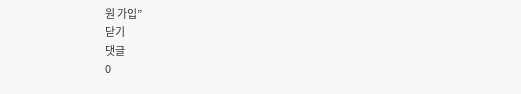원 가입”
닫기
댓글
0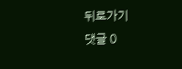뒤로가기
댓글 0